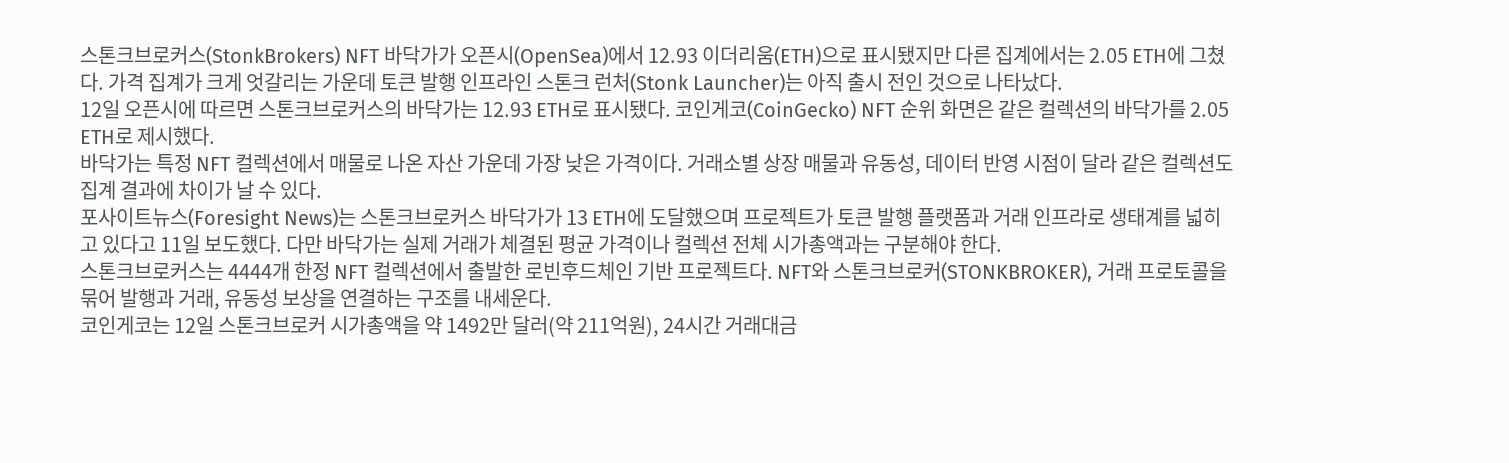스톤크브로커스(StonkBrokers) NFT 바닥가가 오픈시(OpenSea)에서 12.93 이더리움(ETH)으로 표시됐지만 다른 집계에서는 2.05 ETH에 그쳤다. 가격 집계가 크게 엇갈리는 가운데 토큰 발행 인프라인 스톤크 런처(Stonk Launcher)는 아직 출시 전인 것으로 나타났다.
12일 오픈시에 따르면 스톤크브로커스의 바닥가는 12.93 ETH로 표시됐다. 코인게코(CoinGecko) NFT 순위 화면은 같은 컬렉션의 바닥가를 2.05 ETH로 제시했다.
바닥가는 특정 NFT 컬렉션에서 매물로 나온 자산 가운데 가장 낮은 가격이다. 거래소별 상장 매물과 유동성, 데이터 반영 시점이 달라 같은 컬렉션도 집계 결과에 차이가 날 수 있다.
포사이트뉴스(Foresight News)는 스톤크브로커스 바닥가가 13 ETH에 도달했으며 프로젝트가 토큰 발행 플랫폼과 거래 인프라로 생태계를 넓히고 있다고 11일 보도했다. 다만 바닥가는 실제 거래가 체결된 평균 가격이나 컬렉션 전체 시가총액과는 구분해야 한다.
스톤크브로커스는 4444개 한정 NFT 컬렉션에서 출발한 로빈후드체인 기반 프로젝트다. NFT와 스톤크브로커(STONKBROKER), 거래 프로토콜을 묶어 발행과 거래, 유동성 보상을 연결하는 구조를 내세운다.
코인게코는 12일 스톤크브로커 시가총액을 약 1492만 달러(약 211억원), 24시간 거래대금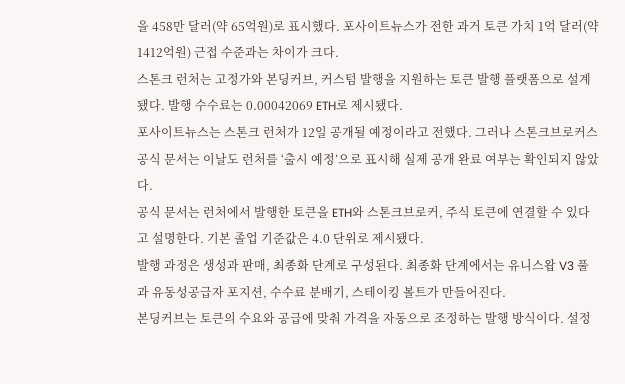을 458만 달러(약 65억원)로 표시했다. 포사이트뉴스가 전한 과거 토큰 가치 1억 달러(약 1412억원) 근접 수준과는 차이가 크다.
스톤크 런처는 고정가와 본딩커브, 커스텀 발행을 지원하는 토큰 발행 플랫폼으로 설계됐다. 발행 수수료는 0.00042069 ETH로 제시됐다.
포사이트뉴스는 스톤크 런처가 12일 공개될 예정이라고 전했다. 그러나 스톤크브로커스 공식 문서는 이날도 런처를 ‘출시 예정’으로 표시해 실제 공개 완료 여부는 확인되지 않았다.
공식 문서는 런처에서 발행한 토큰을 ETH와 스톤크브로커, 주식 토큰에 연결할 수 있다고 설명한다. 기본 졸업 기준값은 4.0 단위로 제시됐다.
발행 과정은 생성과 판매, 최종화 단계로 구성된다. 최종화 단계에서는 유니스왑 V3 풀과 유동성공급자 포지션, 수수료 분배기, 스테이킹 볼트가 만들어진다.
본딩커브는 토큰의 수요와 공급에 맞춰 가격을 자동으로 조정하는 발행 방식이다. 설정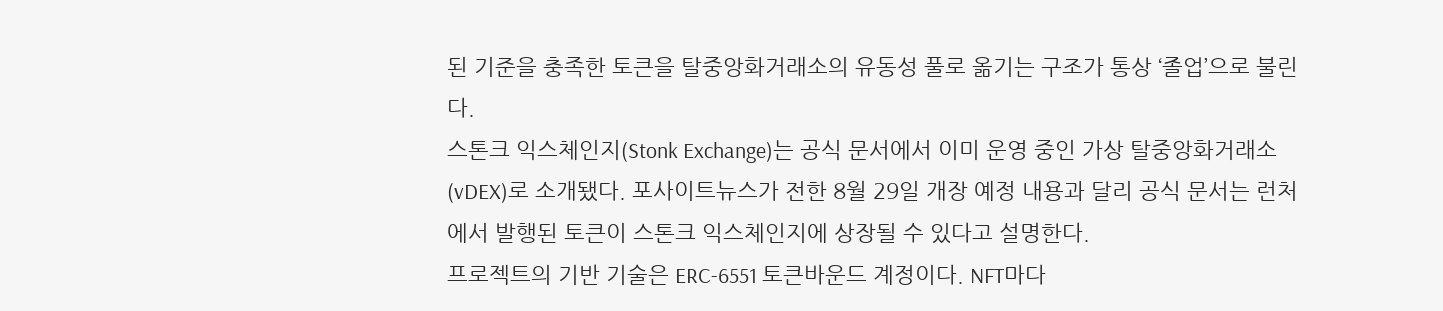된 기준을 충족한 토큰을 탈중앙화거래소의 유동성 풀로 옮기는 구조가 통상 ‘졸업’으로 불린다.
스톤크 익스체인지(Stonk Exchange)는 공식 문서에서 이미 운영 중인 가상 탈중앙화거래소(vDEX)로 소개됐다. 포사이트뉴스가 전한 8월 29일 개장 예정 내용과 달리 공식 문서는 런처에서 발행된 토큰이 스톤크 익스체인지에 상장될 수 있다고 설명한다.
프로젝트의 기반 기술은 ERC-6551 토큰바운드 계정이다. NFT마다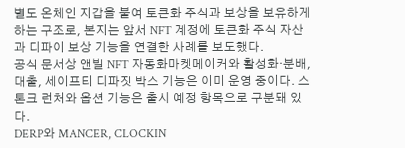별도 온체인 지갑을 붙여 토큰화 주식과 보상을 보유하게 하는 구조로, 본지는 앞서 NFT 계정에 토큰화 주식 자산과 디파이 보상 기능을 연결한 사례를 보도했다.
공식 문서상 앤빌 NFT 자동화마켓메이커와 활성화·분배, 대출, 세이프티 디파짓 박스 기능은 이미 운영 중이다. 스톤크 런처와 옵션 기능은 출시 예정 항목으로 구분돼 있다.
DERP와 MANCER, CLOCKIN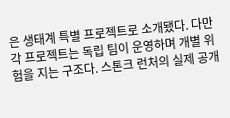은 생태계 특별 프로젝트로 소개됐다. 다만 각 프로젝트는 독립 팀이 운영하며 개별 위험을 지는 구조다. 스톤크 런처의 실제 공개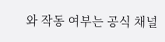와 작동 여부는 공식 채널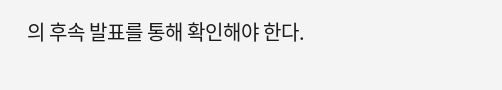의 후속 발표를 통해 확인해야 한다.